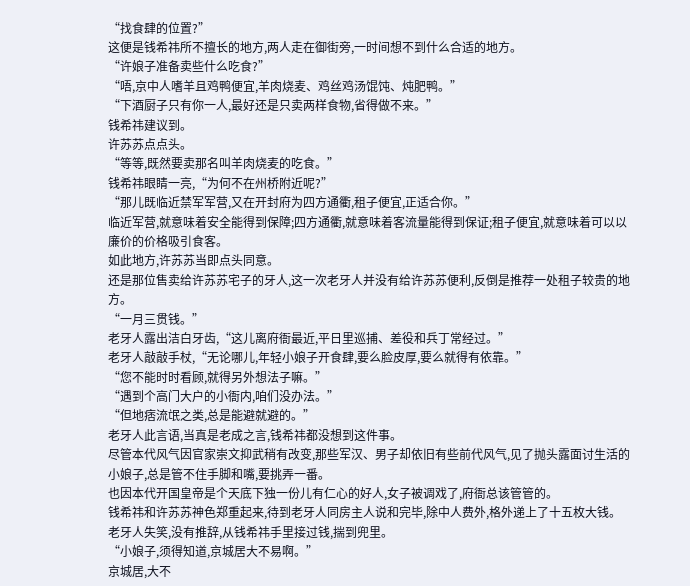“找食肆的位置?”
这便是钱希祎所不擅长的地方,两人走在御街旁,一时间想不到什么合适的地方。
“许娘子准备卖些什么吃食?”
“唔,京中人嗜羊且鸡鸭便宜,羊肉烧麦、鸡丝鸡汤馄饨、炖肥鸭。”
“下酒厨子只有你一人,最好还是只卖两样食物,省得做不来。”
钱希祎建议到。
许苏苏点点头。
“等等,既然要卖那名叫羊肉烧麦的吃食。”
钱希祎眼睛一亮,“为何不在州桥附近呢?”
“那儿既临近禁军军营,又在开封府为四方通衢,租子便宜,正适合你。”
临近军营,就意味着安全能得到保障;四方通衢,就意味着客流量能得到保证;租子便宜,就意味着可以以廉价的价格吸引食客。
如此地方,许苏苏当即点头同意。
还是那位售卖给许苏苏宅子的牙人,这一次老牙人并没有给许苏苏便利,反倒是推荐一处租子较贵的地方。
“一月三贯钱。”
老牙人露出洁白牙齿,“这儿离府衙最近,平日里巡捕、差役和兵丁常经过。”
老牙人敲敲手杖,“无论哪儿,年轻小娘子开食肆,要么脸皮厚,要么就得有依靠。”
“您不能时时看顾,就得另外想法子嘛。”
“遇到个高门大户的小衙内,咱们没办法。”
“但地痞流氓之类,总是能避就避的。”
老牙人此言语,当真是老成之言,钱希祎都没想到这件事。
尽管本代风气因官家崇文抑武稍有改变,那些军汉、男子却依旧有些前代风气,见了抛头露面讨生活的小娘子,总是管不住手脚和嘴,要挑弄一番。
也因本代开国皇帝是个天底下独一份儿有仁心的好人,女子被调戏了,府衙总该管管的。
钱希祎和许苏苏神色郑重起来,待到老牙人同房主人说和完毕,除中人费外,格外递上了十五枚大钱。
老牙人失笑,没有推辞,从钱希祎手里接过钱,揣到兜里。
“小娘子,须得知道,京城居大不易啊。”
京城居,大不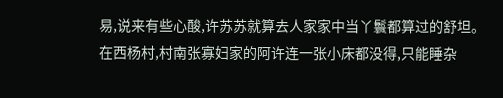易,说来有些心酸,许苏苏就算去人家家中当丫鬟都算过的舒坦。
在西杨村,村南张寡妇家的阿许连一张小床都没得,只能睡杂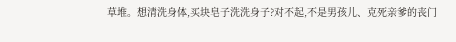草堆。想清洗身体,买块皂子洗洗身子?对不起,不是男孩儿、克死亲爹的丧门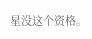星没这个资格。